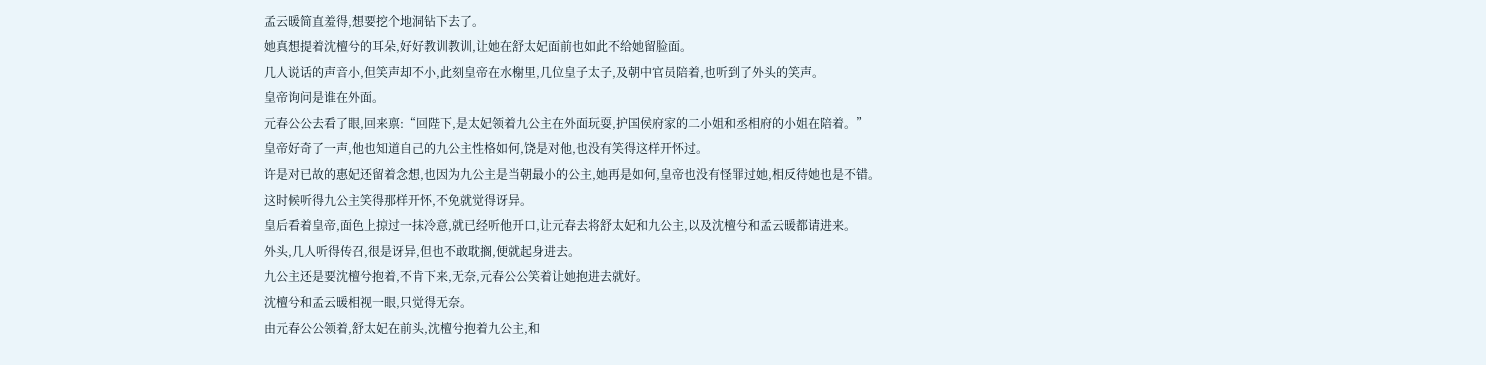孟云暖简直羞得,想要挖个地洞钻下去了。
她真想提着沈檀兮的耳朵,好好教训教训,让她在舒太妃面前也如此不给她留脸面。
几人说话的声音小,但笑声却不小,此刻皇帝在水榭里,几位皇子太子,及朝中官员陪着,也听到了外头的笑声。
皇帝询问是谁在外面。
元春公公去看了眼,回来禀:“回陛下,是太妃领着九公主在外面玩耍,护国侯府家的二小姐和丞相府的小姐在陪着。”
皇帝好奇了一声,他也知道自己的九公主性格如何,饶是对他,也没有笑得这样开怀过。
许是对已故的惠妃还留着念想,也因为九公主是当朝最小的公主,她再是如何,皇帝也没有怪罪过她,相反待她也是不错。
这时候听得九公主笑得那样开怀,不免就觉得讶异。
皇后看着皇帝,面色上掠过一抹冷意,就已经听他开口,让元春去将舒太妃和九公主,以及沈檀兮和孟云暖都请进来。
外头,几人听得传召,很是讶异,但也不敢耽搁,便就起身进去。
九公主还是要沈檀兮抱着,不肯下来,无奈,元春公公笑着让她抱进去就好。
沈檀兮和孟云暖相视一眼,只觉得无奈。
由元春公公领着,舒太妃在前头,沈檀兮抱着九公主,和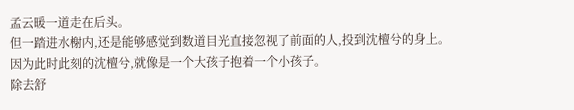孟云暖一道走在后头。
但一踏进水榭内,还是能够感觉到数道目光直接忽视了前面的人,投到沈檀兮的身上。
因为此时此刻的沈檀兮,就像是一个大孩子抱着一个小孩子。
除去舒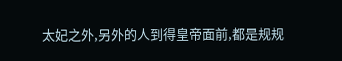太妃之外,另外的人到得皇帝面前,都是规规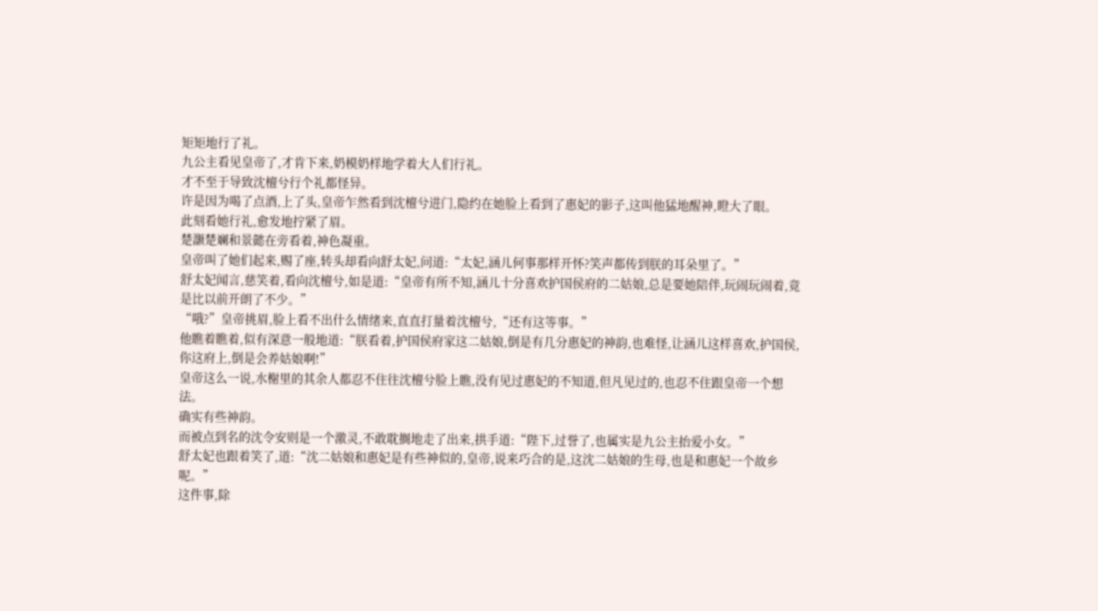矩矩地行了礼。
九公主看见皇帝了,才肯下来,奶模奶样地学着大人们行礼。
才不至于导致沈檀兮行个礼都怪异。
许是因为喝了点酒,上了头,皇帝乍然看到沈檀兮进门,隐约在她脸上看到了惠妃的影子,这叫他猛地醒神,瞪大了眼。
此刻看她行礼,愈发地拧紧了眉。
楚灏楚斓和景懿在旁看着,神色凝重。
皇帝叫了她们起来,赐了座,转头却看向舒太妃,问道:“太妃,涵儿何事那样开怀?笑声都传到朕的耳朵里了。”
舒太妃闻言,慈笑着,看向沈檀兮,如是道:“皇帝有所不知,涵儿十分喜欢护国侯府的二姑娘,总是要她陪伴,玩闹玩闹着,竟是比以前开朗了不少。”
“哦?”皇帝挑眉,脸上看不出什么情绪来,直直打量着沈檀兮,“还有这等事。”
他瞧着瞧着,似有深意一般地道:“朕看着,护国侯府家这二姑娘,倒是有几分惠妃的神韵,也难怪,让涵儿这样喜欢,护国侯,你这府上,倒是会养姑娘啊!”
皇帝这么一说,水榭里的其余人都忍不住往沈檀兮脸上瞧,没有见过惠妃的不知道,但凡见过的,也忍不住跟皇帝一个想法。
确实有些神韵。
而被点到名的沈令安则是一个激灵,不敢耽搁地走了出来,拱手道:“陛下,过誉了,也属实是九公主抬爱小女。”
舒太妃也跟着笑了,道:“沈二姑娘和惠妃是有些神似的,皇帝,说来巧合的是,这沈二姑娘的生母,也是和惠妃一个故乡呢。”
这件事,除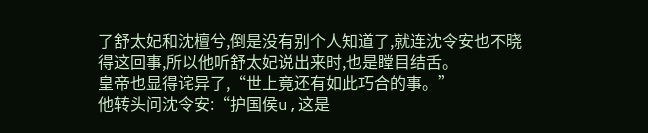了舒太妃和沈檀兮,倒是没有别个人知道了,就连沈令安也不晓得这回事,所以他听舒太妃说出来时,也是瞠目结舌。
皇帝也显得诧异了,“世上竟还有如此巧合的事。”
他转头问沈令安:“护国侯u,这是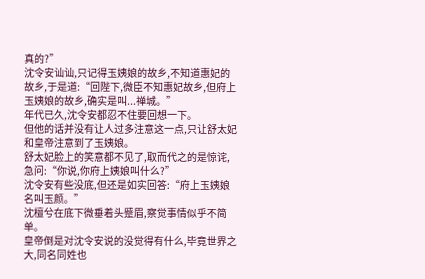真的?”
沈令安讪讪,只记得玉姨娘的故乡,不知道惠妃的故乡,于是道:“回陛下,微臣不知惠妃故乡,但府上玉姨娘的故乡,确实是叫...禅城。”
年代已久,沈令安都忍不住要回想一下。
但他的话并没有让人过多注意这一点,只让舒太妃和皇帝注意到了玉姨娘。
舒太妃脸上的笑意都不见了,取而代之的是惊诧,急问:“你说,你府上姨娘叫什么?”
沈令安有些没底,但还是如实回答:“府上玉姨娘名叫玉颜。”
沈檀兮在底下微垂着头蹙眉,察觉事情似乎不简单。
皇帝倒是对沈令安说的没觉得有什么,毕竟世界之大,同名同姓也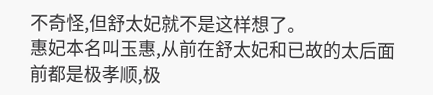不奇怪,但舒太妃就不是这样想了。
惠妃本名叫玉惠,从前在舒太妃和已故的太后面前都是极孝顺,极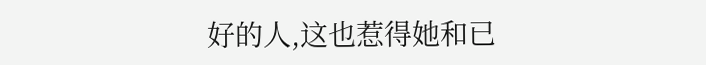好的人,这也惹得她和已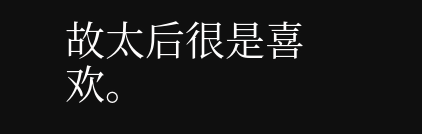故太后很是喜欢。